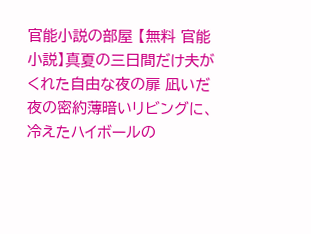官能小説の部屋 【無料 官能小説】真夏の三日間だけ夫がくれた自由な夜の扉 凪いだ夜の密約薄暗いリビングに、冷えたハイボールの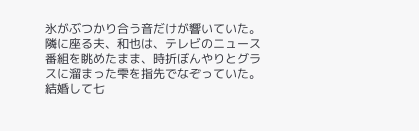氷がぶつかり合う音だけが響いていた。隣に座る夫、和也は、テレビのニュース番組を眺めたまま、時折ぼんやりとグラスに溜まった雫を指先でなぞっていた。結婚して七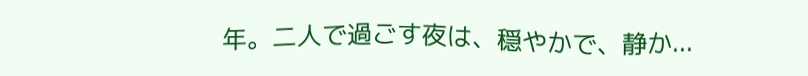年。二人で過ごす夜は、穏やかで、静か...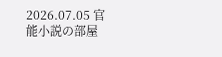2026.07.05 官能小説の部屋